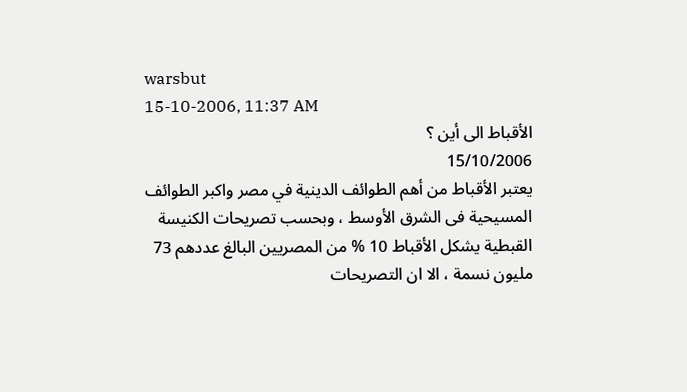warsbut
15-10-2006, 11:37 AM
الأقباط الى أين ؟
15/10/2006
يعتبر الأقباط من أهم الطوائف الدينية في مصر واكبر الطوائف المسيحية فى الشرق الأوسط ، وبحسب تصريحات الكنيسة القبطية يشكل الأقباط 10 % من المصريين البالغ عددهم 73 مليون نسمة ، الا ان التصريحات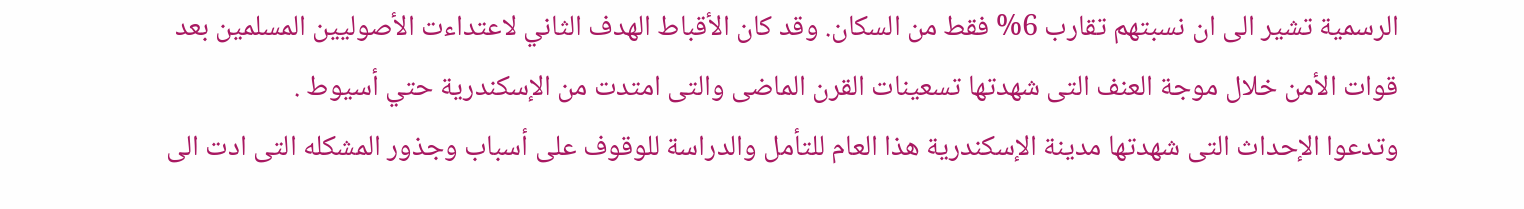الرسمية تشير الى ان نسبتهم تقارب 6% فقط من السكان. وقد كان الأقباط الهدف الثاني لاعتداءت الأصوليين المسلمين بعد قوات الأمن خلال موجة العنف التى شهدتها تسعينات القرن الماضى والتى امتدت من الإسكندرية حتي أسيوط .
وتدعوا الإحداث التى شهدتها مدينة الإسكندرية هذا العام للتأمل والدراسة للوقوف على أسباب وجذور المشكله التى ادت الى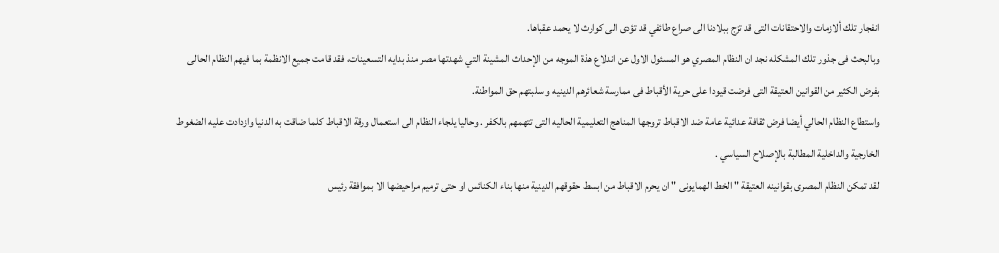انفجار تلك ألازمات والاحتقانات التى قد تزج ببلادنا الى صراع طائفي قد تؤدى الى كوارث لا يحمد عقباها.
وبالبحث فى جذور تلك المشكله نجد ان النظام المصري هو المسئول الاول عن اندلاع هذة الموجه من الإحداث المشينة التي شهدتها مصر منذ بدايه التسعينات، فقد قامت جميع الانظمة بما فيهم النظام الحالى بفرض الكثير من القوانين العتيقة التى فرضت قيودا على حرية الأقباط فى ممارسة شعائرهم الدينيه و سلبتهم حق المواطنة.
واستطاع النظام الحالي أيضا فرض ثقافة عدائية عامة ضد الاقباط تروجها المناهج التعليمية الحاليه التى تتهمهم بالكفر . وحاليا يلجاء النظام الى استعمال ورقة الاقباط كلما ضاقت به الدنيا وازدادت عليه الضغوط الخارجية والداخلية المطالبة بالإصلاح السياسي .
لقد تمكن النظام المصرى بقوانينه العتيقة " الخط الهمايونى " ان يحرم الاقباط من ابسط حقوقهم الدينية منها بناء الكنائس او حتى ترميم مراحيضها الا بموافقة رئيس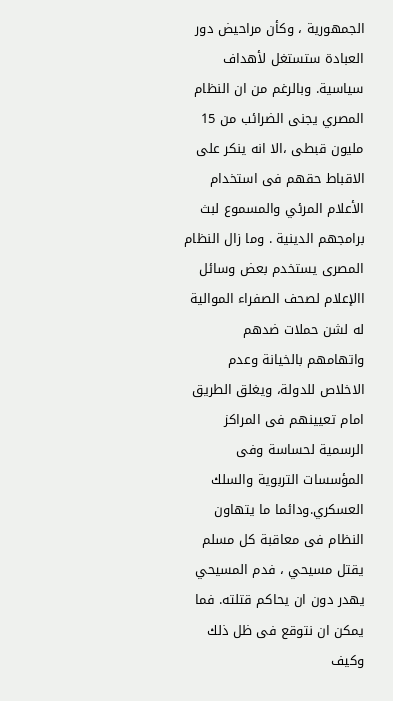الجمهورية ، وكأن مراحيض دور العبادة ستستغل لأهداف سياسية. وبالرغم من ان النظام المصري يجنى الضرائب من 15 مليون قبطى ،الا انه ينكر على الاقباط حقهم فى استخدام الأعلام المرئي والمسموع لبث برامجهم الدينية . وما زال النظام المصرى يستخدم بعض وسائل االإعلام لصحف الصفراء الموالية له لشن حملات ضدهم واتهامهم بالخيانة وعدم الاخلاص للدولة، ويغلق الطريق امام تعيينهم فى المراكز الرسمية لحساسة وفى المؤسسات التربوية والسلك العسكري.ودائما ما يتهاون النظام فى معاقبة كل مسلم يقتل مسيحي ، فدم المسيحي يهدر دون ان يحاكم قتلته. فما يمكن ان نتوقع فى ظل ذلك وكيف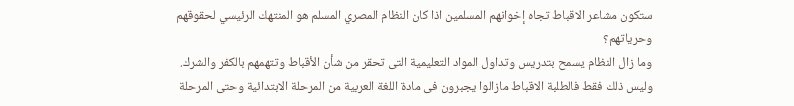ستكون مشاعر الاقباط تجاه إخوانهم المسلمين اذا كان النظام المصري المسلم هو المنتهك الرئيسي لحقوقهم وحرياتهم؟
وما زال النظام يسمح بتدريس وتداول المواد التعليمية التى تحقر من شأن الأقباط وتتهمهم بالكفر والشرك. وليس ذلك فقط فالطلبة الاقباط مازالوا يجبرون فى مادة اللغة العربية من المرحلة الابتدائية وحتى المرحلة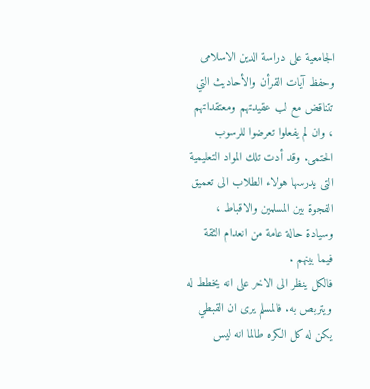الجامعية على دراسة الدين الاسلامى وحفظ آيات القرأن والأحاديث التي تتناقض مع لب عقيدتهم ومعتقداتهم ، وان لم يفعلوا تعرضوا للرسوب الحتمى. وقد أدت تلك المواد التعليمية التى يدرسها هولاء الطلاب الى تعميق الفجوة بين المسلمين والاقباط ، وسيادة حالة عامة من انعدام الثقة فيما بينهم .
فالكل ينظر الى الاخر على انه يخطط له ويتربص به. فالمسلم يرى ان القبطي يكن له كل الكره طالما انه ليس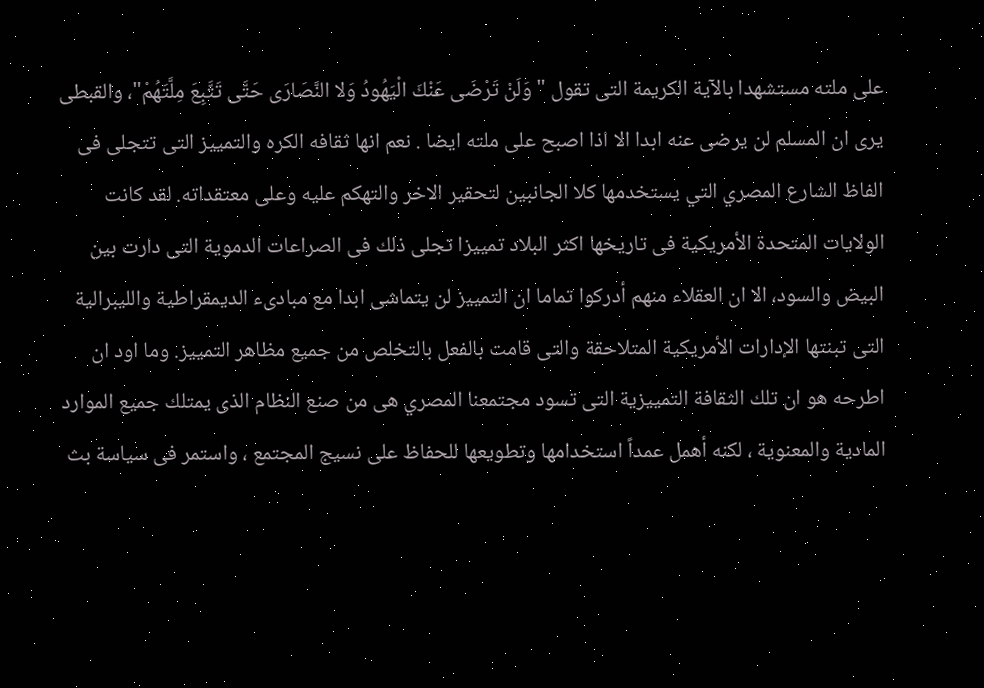على ملته مستشهدا بالآية الكريمة التى تقول " وَلَنْ تَرْضَى عَنْكَ الْيَهُودُ وَلا النَّصَارَى حَتَّى تَتَّبِعَ مِلَّتَهُمْ"، والقبطى يرى ان المسلم لن يرضى عنه ابدا الا اذا اصبح على ملته ايضا . نعم انها ثقافه الكره والتمييز التى تتجلى فى الفاظ الشارع المصري التي يستخدمها كلا الجانبين لتحقير الاخر والتهكم عليه وعلى معتقداته. لقد كانت الولايات المتحدة الأمريكية فى تاريخها اكثر البلاد تمييزا تجلى ذلك فى الصراعات الدموية التى دارت بين البيض والسود، الا ان العقلاء منهم أدركوا تماما ان التمييز لن يتماشى ابدا مع مبادىء الديمقراطية والليبرالية التى تبنتها الإدارات الأمريكية المتلاحقة والتى قامت بالفعل بالتخلص من جميع مظاهر التمييز. وما اود ان اطرحه هو ان تلك الثقافة التمييزية التى تسود مجتمعنا المصري هى من صنع النظام الذى يمتلك جميع الموارد المادية والمعنوية ، لكنه أهمل عمداً استخدامها وتطويعها للحفاظ على نسيج المجتمع ، واستمر فى سياسة بث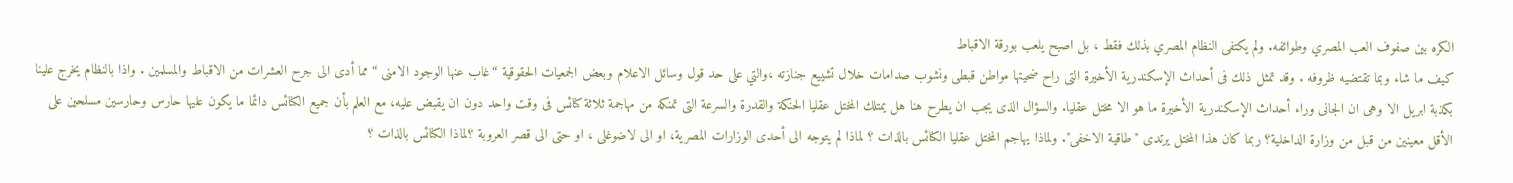الكره بين صفوف العب المصري وطوائفه. ولم يكتفى النظام المصري بذلك فقط ، بل اصبح يلعب بورقة الاقباط
كيف ما شاء وبما تقتضيه ظروفه . وقد تمثل ذلك فى أحداث الإسكندرية الأخيرة التى راح ضحيتها مواطن قبطى ونشوب صدامات خلال تشييع جنازته ،والتي على حد قول وسائل الاعلام وبعض الجمعيات الحقوقية “غاب عنها الوجود الامنى “ مما أدى الى جرح العشرات من الاقباط والمسلمين . واذا بالنظام يخرج علينا بكذبة ابريل الا وهى ان الجانى وراء أحداث الإسكندرية الأخيرة ما هو الا مختل عقليا. والسؤال الذى يجب ان يطرح هنا هل يمتلك المختل عقليا الحنكة والقدرة والسرعة التى تمنكه من مهاجمة ثلاثة كنائس فى وقت واحد دون ان يقبض عليه، مع العلم بأن جميع الكنائس دائما ما يكون عليها حارس وحارسين مسلحين على الأقل معينين من قبل من وزارة الداخلية؟ ربما كان هذا المختل يرتدى "طاقية الاخفى". ولماذا يهاجم المختل عقليا الكنائس بالذات ؟ لماذا لم يتوجه الى أحدى الوزارات المصرية، او الى لاضوغلى ، او حتى الى قصر العروبة ؟لماذا الكنائس بالذات ؟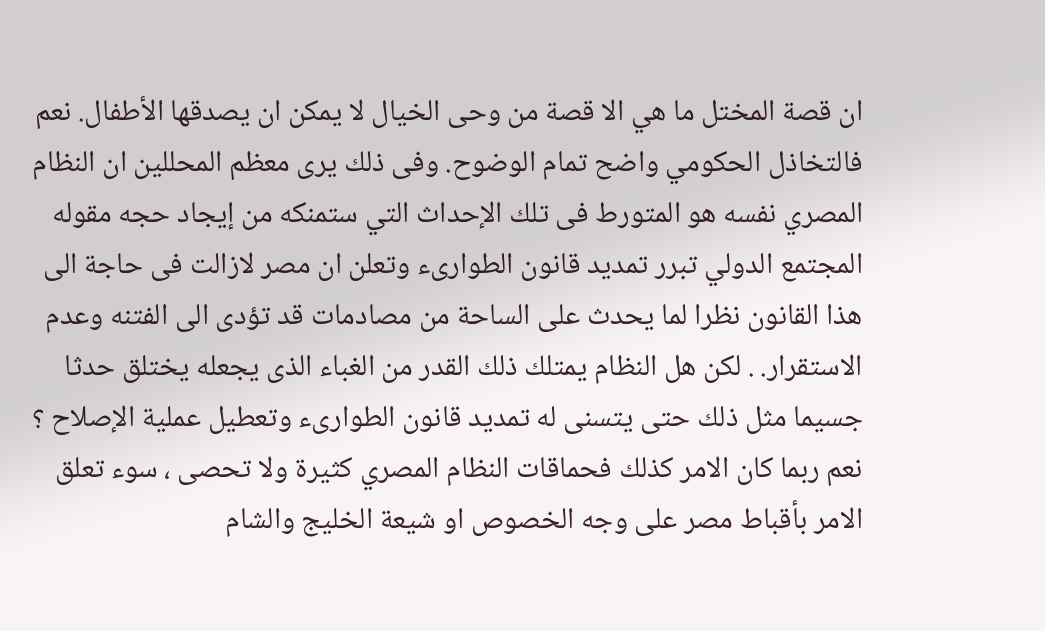ان قصة المختل ما هي الا قصة من وحى الخيال لا يمكن ان يصدقها الأطفال. نعم فالتخاذل الحكومي واضح تمام الوضوح. وفى ذلك يرى معظم المحللين ان النظام المصري نفسه هو المتورط فى تلك الإحداث التي ستمنكه من إيجاد حجه مقوله المجتمع الدولي تبرر تمديد قانون الطوارىء وتعلن ان مصر لازالت فى حاجة الى هذا القانون نظرا لما يحدث على الساحة من مصادمات قد تؤدى الى الفتنه وعدم الاستقرار. . لكن هل النظام يمتلك ذلك القدر من الغباء الذى يجعله يختلق حدثا جسيما مثل ذلك حتى يتسنى له تمديد قانون الطوارىء وتعطيل عملية الإصلاح ؟ نعم ربما كان الامر كذلك فحماقات النظام المصري كثيرة ولا تحصى ، سوء تعلق الامر بأقباط مصر على وجه الخصوص او شيعة الخليج والشام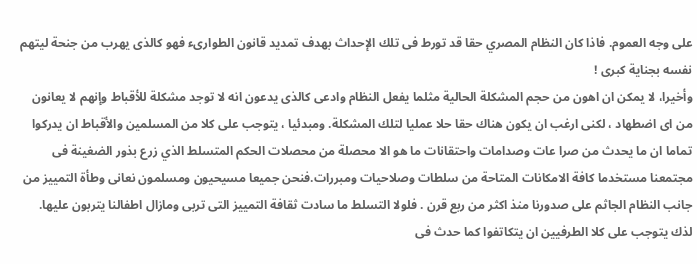على وجه العموم. فاذا كان النظام المصري حقا قد تورط فى تلك الإحداث بهدف تمديد قانون الطوارىء فهو كالذى يهرب من جنحة ليتهم نفسه بجناية كبرى !
وأخيرا، لا يمكن ان اهون من حجم المشكلة الحالية مثلما يفعل النظام وادعى كالذى يدعون انه لا توجد مشكلة للأقباط وإنهم لا يعانون من اى اضطهاد ، لكنى ارغب ان يكون هناك حقا حلا عمليا لتلك المشكلة. ومبدئيا ، يتوجب على كلا من المسلمين والأقباط ان يدركوا تماما ان ما يحدث من صرا عات وصدامات واحتقانات ما هو الا محصلة من محصلات الحكم المتسلط الذي زرع بذور الضغينة فى مجتمعنا مستخدما كافة الامكانات المتاحة من سلطات وصلاحيات ومبررات.فنحن جميعا مسيحيون ومسلمون نعانى وطأة التمييز من جانب النظام الجاثم على صدورنا منذ اكثر من ربع قرن . فلولا التسلط ما سادت ثقافة التمييز التى تربى ومازال اطفالنا يتربون عليها. لذك يتوجب على كلا الطرفيين ان يتكاتفوا كما حدث فى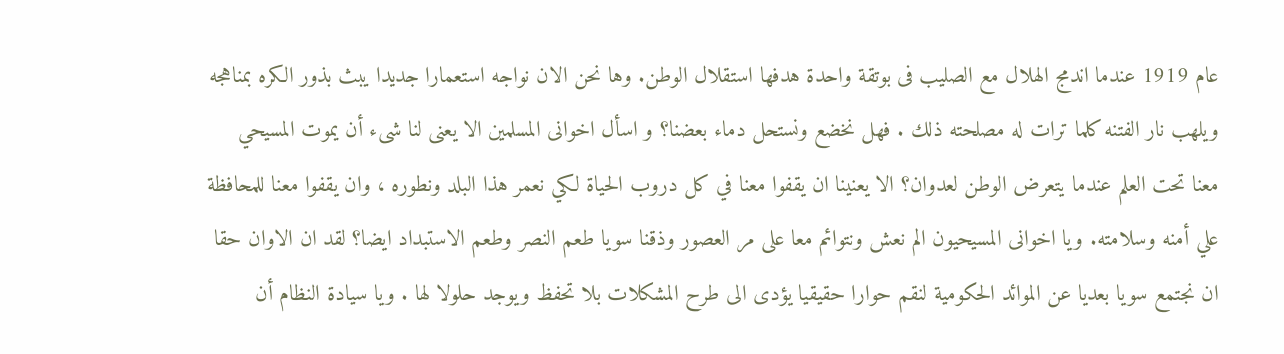عام 1919 عندما اندمج الهلال مع الصليب فى بوتقة واحدة هدفها استقلال الوطن. وها نحن الان نواجه استعمارا جديدا يبث بذور الكره بمناهجه ويلهب نار الفتنه كلما ترات له مصلحته ذلك . فهل نخضع ونستحل دماء بعضنا؟ و اسأل اخوانى المسلمين الا يعنى لنا شىء أن يموت المسيحي معنا تحت العلم عندما يتعرض الوطن لعدوان؟ الا يعنينا ان يقفوا معنا في كل دروب الحياة لكي نعمر هذا البلد ونطوره ، وان يقفوا معنا للمحافظة علي أمنه وسلامته. ويا اخوانى المسيحيون الم نعش ونتوائم معا على مر العصور وذقنا سويا طعم النصر وطعم الاستبداد ايضا؟ لقد ان الاوان حقا ان نجتمع سويا بعديا عن الموائد الحكومية لنقم حوارا حقيقيا يؤدى الى طرح المشكلات بلا تحفظ ويوجد حلولا لها . ويا سيادة النظام أن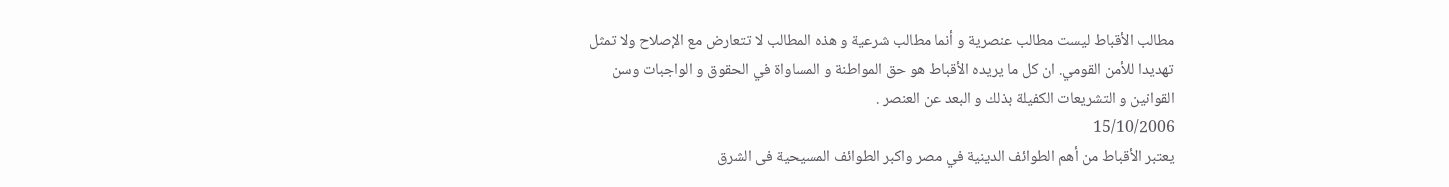مطالب الأقباط ليست مطالب عنصرية و أنما مطالب شرعية و هذه المطالب لا تتعارض مع الإصلاح ولا تمثل تهديدا للأمن القومي. ان كل ما يريده الأقباط هو حق المواطنة و المساواة في الحقوق و الواجبات وسن القوانين و التشريعات الكفيلة بذلك و البعد عن العنصر .
15/10/2006
يعتبر الأقباط من أهم الطوائف الدينية في مصر واكبر الطوائف المسيحية فى الشرق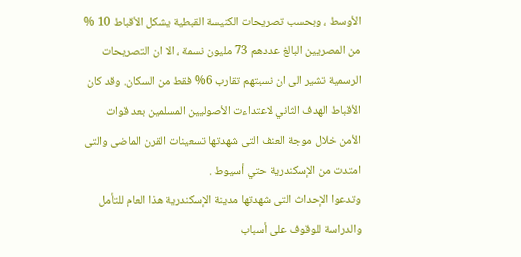الأوسط ، وبحسب تصريحات الكنيسة القبطية يشكل الأقباط 10 % من المصريين البالغ عددهم 73 مليون نسمة ، الا ان التصريحات الرسمية تشير الى ان نسبتهم تقارب 6% فقط من السكان. وقد كان الأقباط الهدف الثاني لاعتداءت الأصوليين المسلمين بعد قوات الأمن خلال موجة العنف التى شهدتها تسعينات القرن الماضى والتى امتدت من الإسكندرية حتي أسيوط .
وتدعوا الإحداث التى شهدتها مدينة الإسكندرية هذا العام للتأمل والدراسة للوقوف على أسباب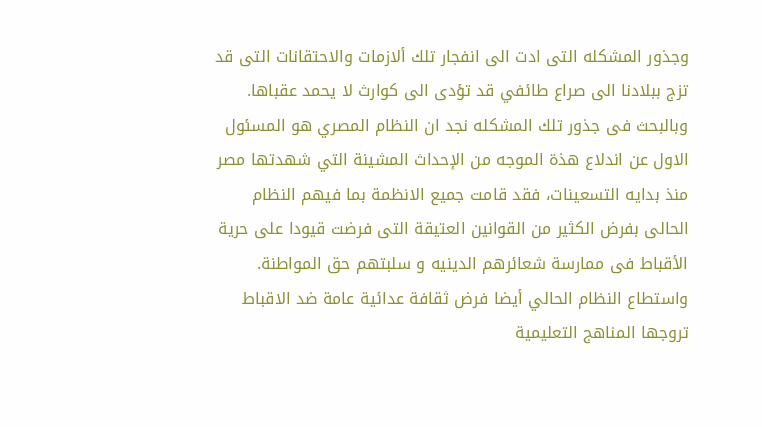وجذور المشكله التى ادت الى انفجار تلك ألازمات والاحتقانات التى قد تزج ببلادنا الى صراع طائفي قد تؤدى الى كوارث لا يحمد عقباها.
وبالبحث فى جذور تلك المشكله نجد ان النظام المصري هو المسئول الاول عن اندلاع هذة الموجه من الإحداث المشينة التي شهدتها مصر منذ بدايه التسعينات، فقد قامت جميع الانظمة بما فيهم النظام الحالى بفرض الكثير من القوانين العتيقة التى فرضت قيودا على حرية الأقباط فى ممارسة شعائرهم الدينيه و سلبتهم حق المواطنة.
واستطاع النظام الحالي أيضا فرض ثقافة عدائية عامة ضد الاقباط تروجها المناهج التعليمية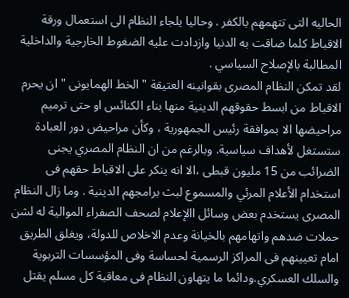الحاليه التى تتهمهم بالكفر . وحاليا يلجاء النظام الى استعمال ورقة الاقباط كلما ضاقت به الدنيا وازدادت عليه الضغوط الخارجية والداخلية المطالبة بالإصلاح السياسي .
لقد تمكن النظام المصرى بقوانينه العتيقة " الخط الهمايونى " ان يحرم الاقباط من ابسط حقوقهم الدينية منها بناء الكنائس او حتى ترميم مراحيضها الا بموافقة رئيس الجمهورية ، وكأن مراحيض دور العبادة ستستغل لأهداف سياسية. وبالرغم من ان النظام المصري يجنى الضرائب من 15 مليون قبطى ،الا انه ينكر على الاقباط حقهم فى استخدام الأعلام المرئي والمسموع لبث برامجهم الدينية . وما زال النظام المصرى يستخدم بعض وسائل االإعلام لصحف الصفراء الموالية له لشن حملات ضدهم واتهامهم بالخيانة وعدم الاخلاص للدولة، ويغلق الطريق امام تعيينهم فى المراكز الرسمية لحساسة وفى المؤسسات التربوية والسلك العسكري.ودائما ما يتهاون النظام فى معاقبة كل مسلم يقتل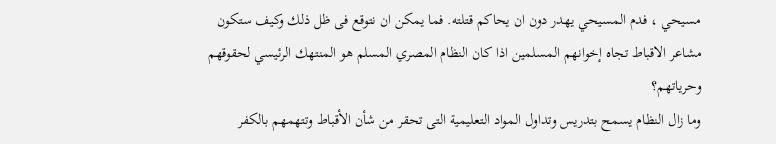مسيحي ، فدم المسيحي يهدر دون ان يحاكم قتلته. فما يمكن ان نتوقع فى ظل ذلك وكيف ستكون مشاعر الاقباط تجاه إخوانهم المسلمين اذا كان النظام المصري المسلم هو المنتهك الرئيسي لحقوقهم وحرياتهم؟
وما زال النظام يسمح بتدريس وتداول المواد التعليمية التى تحقر من شأن الأقباط وتتهمهم بالكفر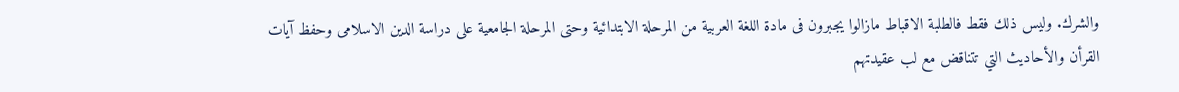والشرك. وليس ذلك فقط فالطلبة الاقباط مازالوا يجبرون فى مادة اللغة العربية من المرحلة الابتدائية وحتى المرحلة الجامعية على دراسة الدين الاسلامى وحفظ آيات القرأن والأحاديث التي تتناقض مع لب عقيدتهم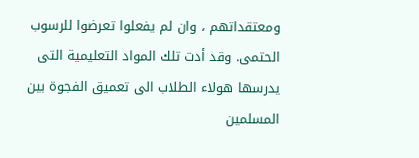ومعتقداتهم ، وان لم يفعلوا تعرضوا للرسوب الحتمى. وقد أدت تلك المواد التعليمية التى يدرسها هولاء الطلاب الى تعميق الفجوة بين المسلمين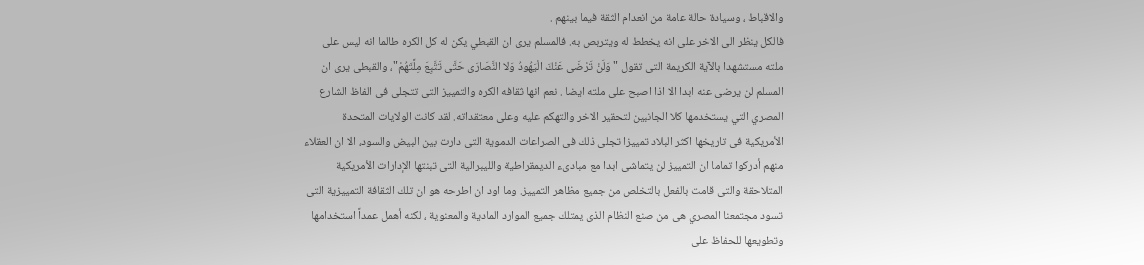والاقباط ، وسيادة حالة عامة من انعدام الثقة فيما بينهم .
فالكل ينظر الى الاخر على انه يخطط له ويتربص به. فالمسلم يرى ان القبطي يكن له كل الكره طالما انه ليس على ملته مستشهدا بالآية الكريمة التى تقول " وَلَنْ تَرْضَى عَنْكَ الْيَهُودُ وَلا النَّصَارَى حَتَّى تَتَّبِعَ مِلَّتَهُمْ"، والقبطى يرى ان المسلم لن يرضى عنه ابدا الا اذا اصبح على ملته ايضا . نعم انها ثقافه الكره والتمييز التى تتجلى فى الفاظ الشارع المصري التي يستخدمها كلا الجانبين لتحقير الاخر والتهكم عليه وعلى معتقداته. لقد كانت الولايات المتحدة الأمريكية فى تاريخها اكثر البلاد تمييزا تجلى ذلك فى الصراعات الدموية التى دارت بين البيض والسود، الا ان العقلاء منهم أدركوا تماما ان التمييز لن يتماشى ابدا مع مبادىء الديمقراطية والليبرالية التى تبنتها الإدارات الأمريكية المتلاحقة والتى قامت بالفعل بالتخلص من جميع مظاهر التمييز. وما اود ان اطرحه هو ان تلك الثقافة التمييزية التى تسود مجتمعنا المصري هى من صنع النظام الذى يمتلك جميع الموارد المادية والمعنوية ، لكنه أهمل عمداً استخدامها وتطويعها للحفاظ على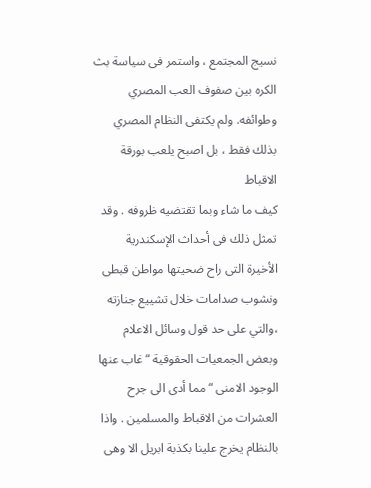نسيج المجتمع ، واستمر فى سياسة بث الكره بين صفوف العب المصري وطوائفه. ولم يكتفى النظام المصري بذلك فقط ، بل اصبح يلعب بورقة الاقباط
كيف ما شاء وبما تقتضيه ظروفه . وقد تمثل ذلك فى أحداث الإسكندرية الأخيرة التى راح ضحيتها مواطن قبطى ونشوب صدامات خلال تشييع جنازته ،والتي على حد قول وسائل الاعلام وبعض الجمعيات الحقوقية “غاب عنها الوجود الامنى “ مما أدى الى جرح العشرات من الاقباط والمسلمين . واذا بالنظام يخرج علينا بكذبة ابريل الا وهى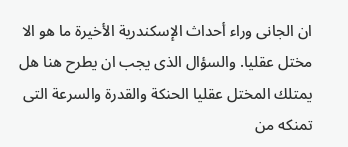ان الجانى وراء أحداث الإسكندرية الأخيرة ما هو الا مختل عقليا. والسؤال الذى يجب ان يطرح هنا هل يمتلك المختل عقليا الحنكة والقدرة والسرعة التى تمنكه من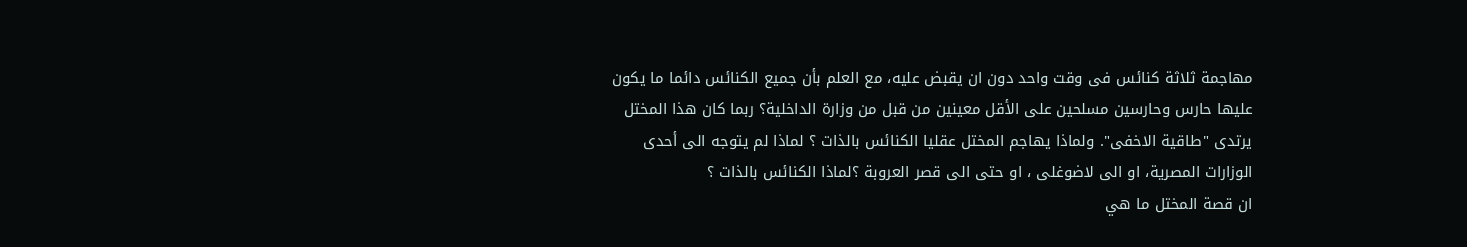مهاجمة ثلاثة كنائس فى وقت واحد دون ان يقبض عليه، مع العلم بأن جميع الكنائس دائما ما يكون عليها حارس وحارسين مسلحين على الأقل معينين من قبل من وزارة الداخلية؟ ربما كان هذا المختل يرتدى "طاقية الاخفى". ولماذا يهاجم المختل عقليا الكنائس بالذات ؟ لماذا لم يتوجه الى أحدى الوزارات المصرية، او الى لاضوغلى ، او حتى الى قصر العروبة ؟لماذا الكنائس بالذات ؟
ان قصة المختل ما هي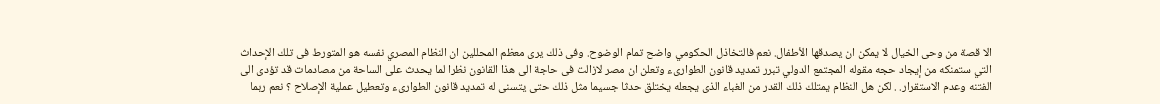الا قصة من وحى الخيال لا يمكن ان يصدقها الأطفال. نعم فالتخاذل الحكومي واضح تمام الوضوح. وفى ذلك يرى معظم المحللين ان النظام المصري نفسه هو المتورط فى تلك الإحداث التي ستمنكه من إيجاد حجه مقوله المجتمع الدولي تبرر تمديد قانون الطوارىء وتعلن ان مصر لازالت فى حاجة الى هذا القانون نظرا لما يحدث على الساحة من مصادمات قد تؤدى الى الفتنه وعدم الاستقرار. . لكن هل النظام يمتلك ذلك القدر من الغباء الذى يجعله يختلق حدثا جسيما مثل ذلك حتى يتسنى له تمديد قانون الطوارىء وتعطيل عملية الإصلاح ؟ نعم ربما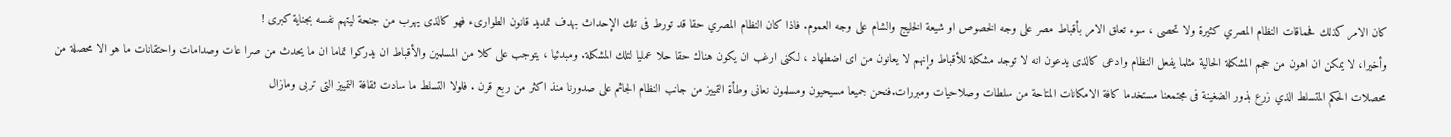كان الامر كذلك فحماقات النظام المصري كثيرة ولا تحصى ، سوء تعلق الامر بأقباط مصر على وجه الخصوص او شيعة الخليج والشام على وجه العموم. فاذا كان النظام المصري حقا قد تورط فى تلك الإحداث بهدف تمديد قانون الطوارىء فهو كالذى يهرب من جنحة ليتهم نفسه بجناية كبرى !
وأخيرا، لا يمكن ان اهون من حجم المشكلة الحالية مثلما يفعل النظام وادعى كالذى يدعون انه لا توجد مشكلة للأقباط وإنهم لا يعانون من اى اضطهاد ، لكنى ارغب ان يكون هناك حقا حلا عمليا لتلك المشكلة. ومبدئيا ، يتوجب على كلا من المسلمين والأقباط ان يدركوا تماما ان ما يحدث من صرا عات وصدامات واحتقانات ما هو الا محصلة من محصلات الحكم المتسلط الذي زرع بذور الضغينة فى مجتمعنا مستخدما كافة الامكانات المتاحة من سلطات وصلاحيات ومبررات.فنحن جميعا مسيحيون ومسلمون نعانى وطأة التمييز من جانب النظام الجاثم على صدورنا منذ اكثر من ربع قرن . فلولا التسلط ما سادت ثقافة التمييز التى تربى ومازال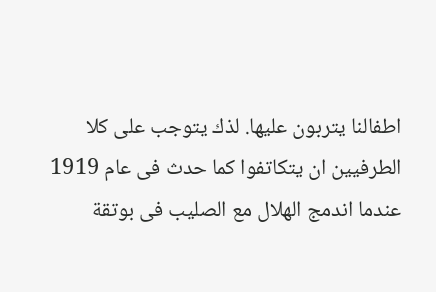اطفالنا يتربون عليها. لذك يتوجب على كلا الطرفيين ان يتكاتفوا كما حدث فى عام 1919 عندما اندمج الهلال مع الصليب فى بوتقة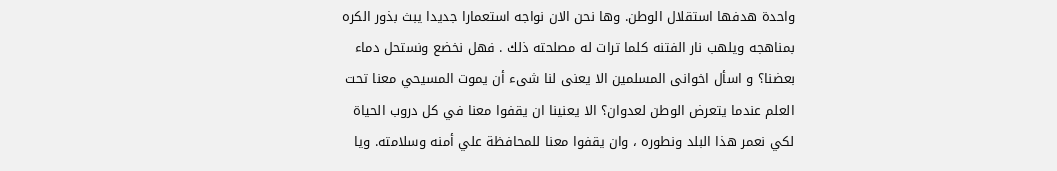واحدة هدفها استقلال الوطن. وها نحن الان نواجه استعمارا جديدا يبث بذور الكره بمناهجه ويلهب نار الفتنه كلما ترات له مصلحته ذلك . فهل نخضع ونستحل دماء بعضنا؟ و اسأل اخوانى المسلمين الا يعنى لنا شىء أن يموت المسيحي معنا تحت العلم عندما يتعرض الوطن لعدوان؟ الا يعنينا ان يقفوا معنا في كل دروب الحياة لكي نعمر هذا البلد ونطوره ، وان يقفوا معنا للمحافظة علي أمنه وسلامته. ويا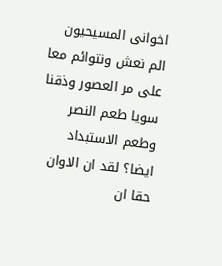اخوانى المسيحيون الم نعش ونتوائم معا على مر العصور وذقنا سويا طعم النصر وطعم الاستبداد ايضا؟ لقد ان الاوان حقا ان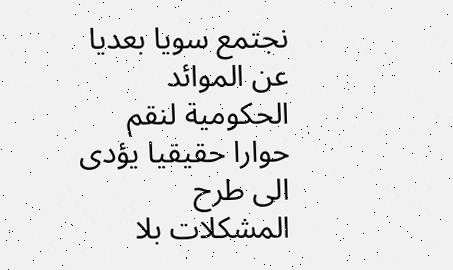نجتمع سويا بعديا عن الموائد الحكومية لنقم حوارا حقيقيا يؤدى الى طرح المشكلات بلا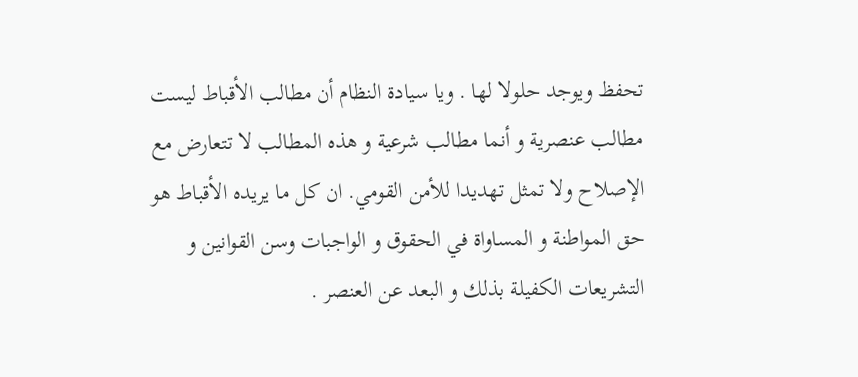تحفظ ويوجد حلولا لها . ويا سيادة النظام أن مطالب الأقباط ليست مطالب عنصرية و أنما مطالب شرعية و هذه المطالب لا تتعارض مع الإصلاح ولا تمثل تهديدا للأمن القومي. ان كل ما يريده الأقباط هو حق المواطنة و المساواة في الحقوق و الواجبات وسن القوانين و التشريعات الكفيلة بذلك و البعد عن العنصر .